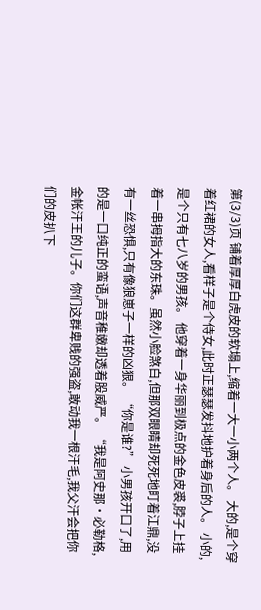第(3/3)页 铺着厚厚白虎皮的软塌上,缩着一大一小两个人。 大的,是个穿着红裙的女人,看样子是个侍女,此时正瑟瑟发抖地护着身后的人。 小的,是个只有七八岁的男孩。 他穿着一身华丽到极点的金色皮裘,脖子上挂着一串拇指大的东珠。虽然小脸煞白,但那双眼睛却死死地盯着江鼎,没有一丝恐惧,只有像狼崽子一样的凶狠。 “你是谁?” 小男孩开口了,用的是一口纯正的蛮语,声音稚嫩却透着股威严。 “我是阿史那·必勒格,金帐汗王的儿子。你们这群卑贱的强盗,敢动我一根汗毛,我父汗会把你们的皮扒下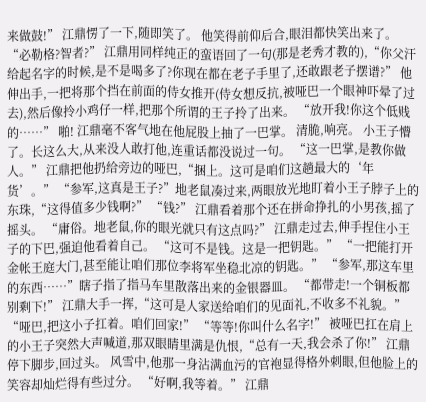来做鼓!” 江鼎愣了一下,随即笑了。 他笑得前仰后合,眼泪都快笑出来了。 “必勒格?智者?” 江鼎用同样纯正的蛮语回了一句(那是老秀才教的),“你父汗给起名字的时候,是不是喝多了?你现在都在老子手里了,还敢跟老子摆谱?” 他伸出手,一把将那个挡在前面的侍女推开(侍女想反抗,被哑巴一个眼神吓晕了过去),然后像拎小鸡仔一样,把那个所谓的王子拎了出来。 “放开我!你这个低贱的……” 啪! 江鼎毫不客气地在他屁股上抽了一巴掌。 清脆,响亮。 小王子懵了。长这么大,从来没人敢打他,连重话都没说过一句。 “这一巴掌,是教你做人。” 江鼎把他扔给旁边的哑巴,“捆上。这可是咱们这趟最大的‘年货’。” “参军,这真是王子?”地老鼠凑过来,两眼放光地盯着小王子脖子上的东珠,“这得值多少钱啊?” “钱?” 江鼎看着那个还在拼命挣扎的小男孩,摇了摇头。 “庸俗。地老鼠,你的眼光就只有这点吗?” 江鼎走过去,伸手捏住小王子的下巴,强迫他看着自己。 “这可不是钱。这是一把钥匙。” “一把能打开金帐王庭大门,甚至能让咱们那位李将军坐稳北凉的钥匙。” “参军,那这车里的东西……”瞎子指了指马车里散落出来的金银器皿。 “都带走!一个铜板都别剩下!” 江鼎大手一挥,“这可是人家送给咱们的见面礼,不收多不礼貌。” “哑巴,把这小子扛着。咱们回家!” “等等!你叫什么名字!” 被哑巴扛在肩上的小王子突然大声喊道,那双眼睛里满是仇恨,“总有一天,我会杀了你!” 江鼎停下脚步,回过头。 风雪中,他那一身沾满血污的官袍显得格外刺眼,但他脸上的笑容却灿烂得有些过分。 “好啊,我等着。” 江鼎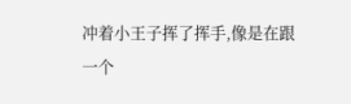冲着小王子挥了挥手,像是在跟一个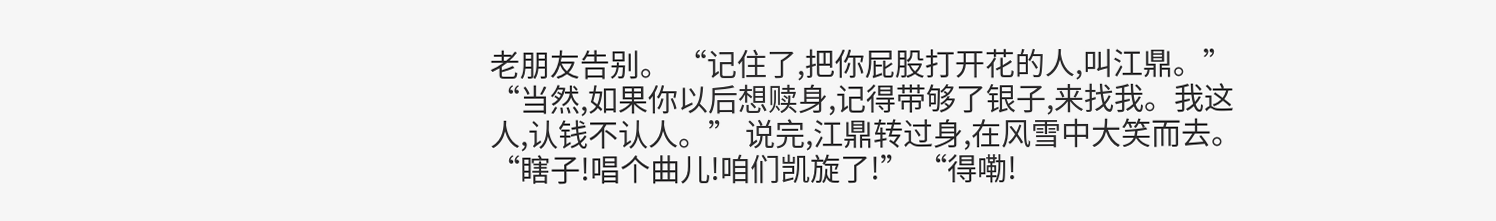老朋友告别。 “记住了,把你屁股打开花的人,叫江鼎。” “当然,如果你以后想赎身,记得带够了银子,来找我。我这人,认钱不认人。” 说完,江鼎转过身,在风雪中大笑而去。 “瞎子!唱个曲儿!咱们凯旋了!” “得嘞!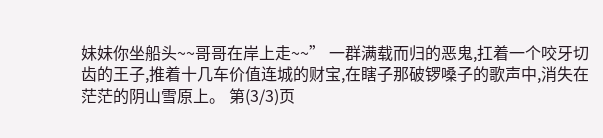妹妹你坐船头~~哥哥在岸上走~~” 一群满载而归的恶鬼,扛着一个咬牙切齿的王子,推着十几车价值连城的财宝,在瞎子那破锣嗓子的歌声中,消失在茫茫的阴山雪原上。 第(3/3)页